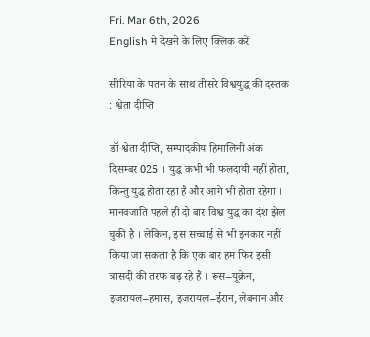Fri. Mar 6th, 2026
English मे देखने के लिए क्लिक करें

सीरिया के पतन के साथ तीसरे विश्वयुद्ध की दस्तक : श्वेता दीप्ति

डॉ श्वेता दीप्ति, सम्पादकीय हिमालिनी अंक दिसम्बर 025 । युद्ध कभी भी फलदायी नहीं होता, किन्तु युद्ध होता रहा है और आगे भी होता रहेगा । मानवजाति पहले ही दो बार विश्व युद्ध का दंश झेल चुकी है । लेकिन, इस सच्चाई से भी इनकार नहीं किया जा सकता है कि एक बार हम फिर इसी त्रासदी की तरफ बढ़ रहे हैं । रूस–यूक्रेन, इजरायल–हमास, इजरायल–ईरान, लेबनान और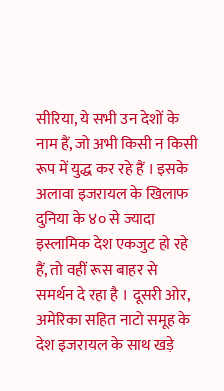सीरिया, ये सभी उन देशों के नाम हैं, जो अभी किसी न किसी रूप में युद्ध कर रहे हैं । इसके अलावा इजरायल के खिलाफ दुनिया के ४० से ज्यादा इस्लामिक देश एकजुट हो रहे हैं, तो वहीं रूस बाहर से समर्थन दे रहा है । दूसरी ओर, अमेरिका सहित नाटो समूह के देश इजरायल के साथ खड़े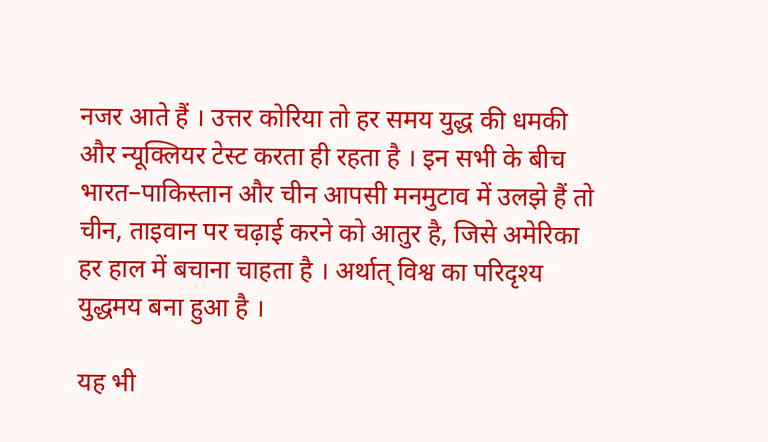नजर आते हैं । उत्तर कोरिया तो हर समय युद्ध की धमकी और न्यूक्लियर टेस्ट करता ही रहता है । इन सभी के बीच भारत–पाकिस्तान और चीन आपसी मनमुटाव में उलझे हैं तो चीन, ताइवान पर चढ़ाई करने को आतुर है, जिसे अमेरिका हर हाल में बचाना चाहता है । अर्थात् विश्व का परिदृश्य युद्धमय बना हुआ है ।

यह भी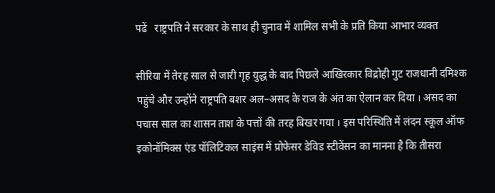पढें   राष्ट्रपति ने सरकार के साथ ही चुनाव में शामिल सभी के प्रति किया आभार व्यक्त

सीरिया में तेरह साल से जारी गृह युद्ध के बाद पिछले आखिरकार विद्रोही गुट राजधानी दमिश्क पहुंचे और उन्होंने राष्ट्रपति बशर अल–असद के राज के अंत का ऐलान कर दिया । असद का पचास साल का शासन ताश के पत्तों की तरह बिखर गया । इस परिस्थिति में लंदन स्कूल ऑफ इकोनॉमिक्स एंड पॉलिटिकल साइंस में प्रोफेसर डेविड स्टीवेंसन का मानना है कि तीसरा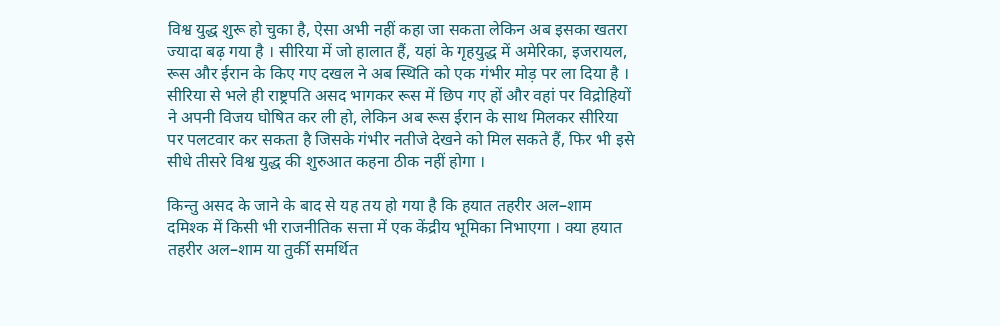विश्व युद्ध शुरू हो चुका है, ऐसा अभी नहीं कहा जा सकता लेकिन अब इसका खतरा ज्यादा बढ़ गया है । सीरिया में जो हालात हैं, यहां के गृहयुद्ध में अमेरिका, इजरायल, रूस और ईरान के किए गए दखल ने अब स्थिति को एक गंभीर मोड़ पर ला दिया है । सीरिया से भले ही राष्ट्रपति असद भागकर रूस में छिप गए हों और वहां पर विद्रोहियों ने अपनी विजय घोषित कर ली हो, लेकिन अब रूस ईरान के साथ मिलकर सीरिया पर पलटवार कर सकता है जिसके गंभीर नतीजे देखने को मिल सकते हैं, फिर भी इसे सीधे तीसरे विश्व युद्ध की शुरुआत कहना ठीक नहीं होगा ।

किन्तु असद के जाने के बाद से यह तय हो गया है कि हयात तहरीर अल–शाम दमिश्क में किसी भी राजनीतिक सत्ता में एक केंद्रीय भूमिका निभाएगा । क्या हयात तहरीर अल–शाम या तुर्की समर्थित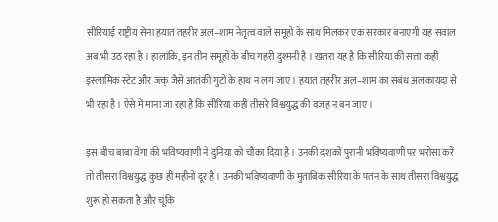सीरियाई राष्ट्रीय सेना हयात तहरीर अल–शाम नेतृत्व वाले समूहों के साथ मिलकर एक सरकार बनाएगी यह सवाल अब भी उठ रहा है । हालांकि, इन तीन समूहों के बीच गहरी दुश्मनी है । खतरा यह है कि सीरिया की सत्ता कहीं इस्लामिक स्टेट और ज्त्क् जैसे आतंकी गुटों के हाथ न लग जाए । हयात तहरीर अल–शाम का संबंध अलकायदा से भी रहा है । ऐसे में माना जा रहा है कि सीरिया कहीं तीसरे विश्वयुद्ध की वजह न बन जाए ।

इस बीच बाबा वेंगा की भविष्यवाणी ने दुनिया को चौंका दिया है । उनकी दशकों पुरानी भविष्यवाणी पर भरोसा करें तो तीसरा विश्वयुद्ध कुछ ही महीनों दूर है । उनकी भविष्यवाणी के मुताबिक सीरिया के पतन के साथ तीसरा विश्वयुद्ध शुरू हो सकता है और चूंकि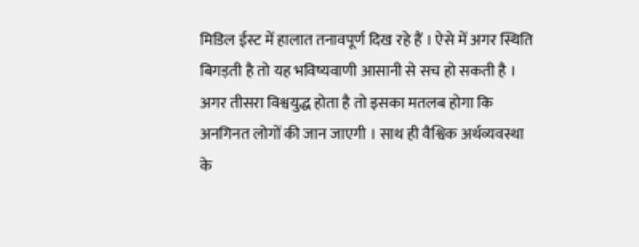मिडिल ईस्ट में हालात तनावपूर्ण दिख रहे हैं । ऐसे में अगर स्थिति बिगड़ती है तो यह भविष्यवाणी आसानी से सच हो सकती है । अगर तीसरा विश्वयुद्ध होता है तो इसका मतलब होगा कि अनगिनत लोगों की जान जाएगी । साथ ही वैश्विक अर्थव्यवस्था के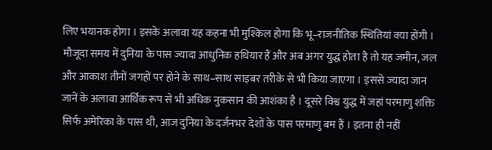लिए भयानक होगा । इसके अलावा यह कहना भी मुश्किल होगा कि भू–राजनीतिक स्थितियां क्या होंगी । मौजूदा समय में दुनिया के पास ज्यादा आधुनिक हथियार हैं और अब अगर युद्ध होता है तो यह जमीन, जल और आकाश तीनों जगहों पर होने के साथ–साथ साइबर तरीके से भी किया जाएगा । इससे ज्यादा जान जानें के अलावा आर्थिक रूप से भी अधिक नुकसान की आशंका है । दूसरे विश्व युद्ध में जहां परमाणु शक्ति सिर्फ अमेरिका के पास थी, आज दुनिया के दर्जनभर देशों के पास परमाणु बम हैं । इतना ही नहीं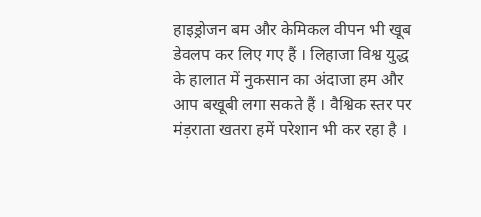हाइड्रोजन बम और केमिकल वीपन भी खूब डेवलप कर लिए गए हैं । लिहाजा विश्व युद्ध के हालात में नुकसान का अंदाजा हम और आप बखूबी लगा सकते हैं । वैश्विक स्तर पर मंड़राता खतरा हमें परेशान भी कर रहा है ।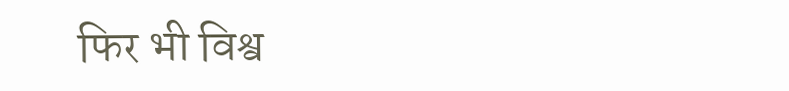फिर भी विश्व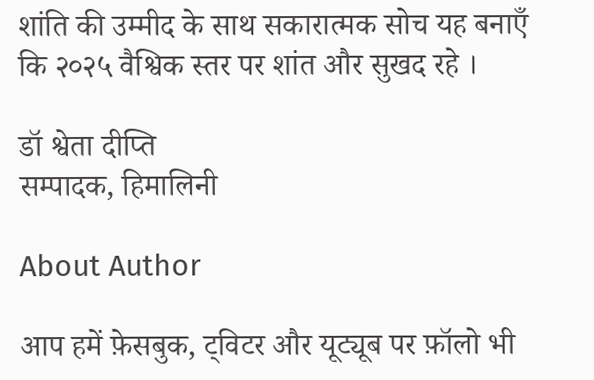शांति की उम्मीद के साथ सकारात्मक सोच यह बनाएँ कि २०२५ वैश्विक स्तर पर शांत और सुखद रहे ।

डॉ श्वेता दीप्ति
सम्पादक, हिमालिनी

About Author

आप हमें फ़ेसबुक, ट्विटर और यूट्यूब पर फ़ॉलो भी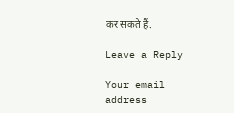कर सकते हैं.

Leave a Reply

Your email address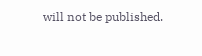will not be published.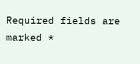Required fields are marked *